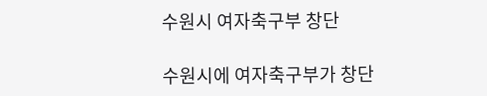수원시 여자축구부 창단

수원시에 여자축구부가 창단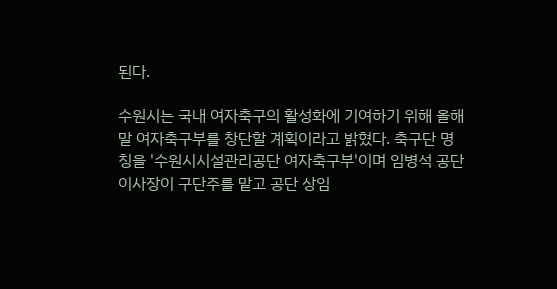된다.

수원시는 국내 여자축구의 활성화에 기여하기 위해 올해 말 여자축구부를 창단할 계획이라고 밝혔다. 축구단 명칭을 '수원시시설관리공단 여자축구부'이며 임병석 공단 이사장이 구단주를 맡고 공단 상임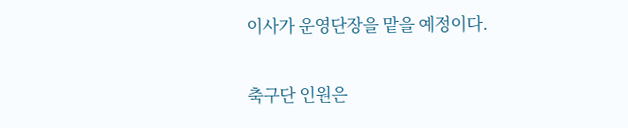이사가 운영단장을 맡을 예정이다.

축구단 인원은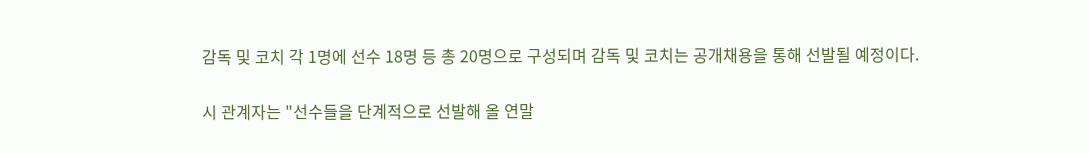감독 및 코치 각 1명에 선수 18명 등 총 20명으로 구성되며 감독 및 코치는 공개채용을 통해 선발될 예정이다.

시 관계자는 "선수들을 단계적으로 선발해 올 연말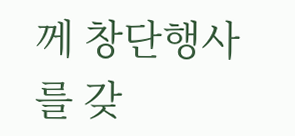께 창단행사를 갖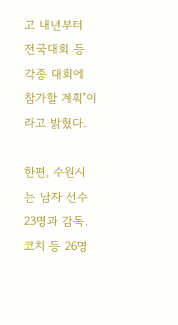고 내년부터 전국대회 등 각종 대회에 참가할 계획"이라고 밝혔다.

한편, 수원시는 남자 선수 23명과 감독.코치 등 26명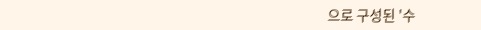으로 구성된 '수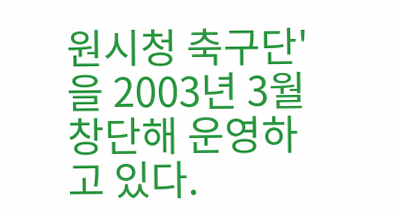원시청 축구단'을 2003년 3월 창단해 운영하고 있다.